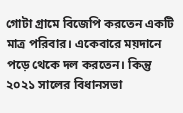গোটা গ্রামে বিজেপি করতেন একটি মাত্র পরিবার। একেবারে ময়দানে পড়ে থেকে দল করতেন। কিন্তু ২০২১ সালের বিধানসভা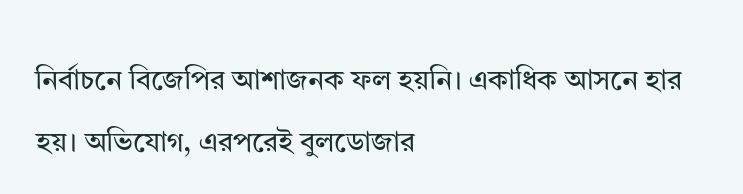নির্বাচনে বিজেপির আশাজনক ফল হয়নি। একাধিক আসনে হার হয়। অভিযোগ, এরপরেই বুলডোজার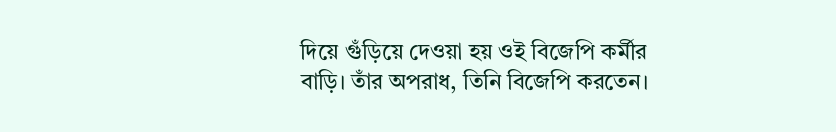দিয়ে গুঁড়িয়ে দেওয়া হয় ওই বিজেপি কর্মীর বাড়ি। তাঁর অপরাধ, তিনি বিজেপি করতেন।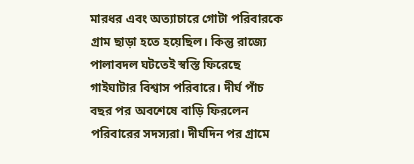মারধর এবং অত্যাচারে গোটা পরিবারকে গ্রাম ছাড়া হতে হয়েছিল। কিন্তু রাজ্যে পালাবদল ঘটতেই স্বস্তি ফিরেছে গাইঘাটার বিশ্বাস পরিবারে। দীর্ঘ পাঁচ বছর পর অবশেষে বাড়ি ফিরলেন পরিবারের সদস্যরা। দীর্ঘদিন পর গ্রামে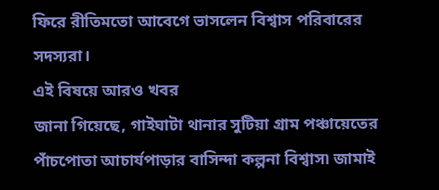ফিরে রীতিমতো আবেগে ভাসলেন বিশ্বাস পরিবারের সদস্যরা।
এই বিষয়ে আরও খবর
জানা গিয়েছে, গাইঘাটা থানার সুটিয়া গ্রাম পঞ্চায়েতের পাঁচপোতা আচার্যপাড়ার বাসিন্দা কল্পনা বিশ্বাস৷ জামাই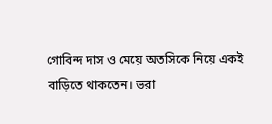গোবিন্দ দাস ও মেয়ে অতসিকে নিয়ে একই বাড়িতে থাকতেন। ভরা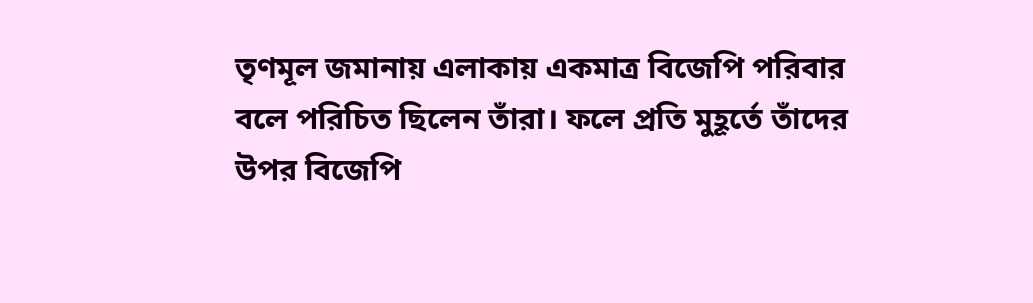তৃণমূল জমানায় এলাকায় একমাত্র বিজেপি পরিবার বলে পরিচিত ছিলেন তাঁরা। ফলে প্রতি মুহূর্তে তাঁদের উপর বিজেপি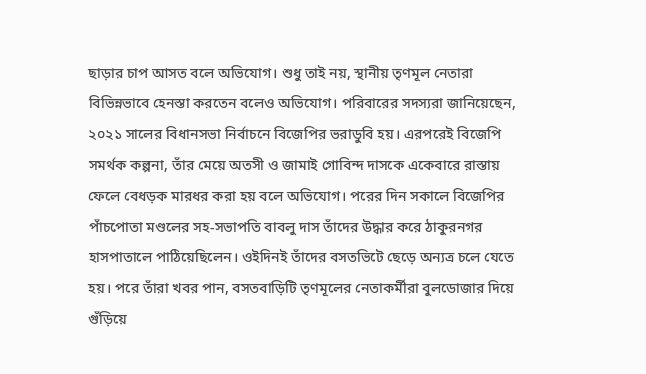ছাড়ার চাপ আসত বলে অভিযোগ। শুধু তাই নয়, স্থানীয় তৃণমূল নেতারা বিভিন্নভাবে হেনস্তা করতেন বলেও অভিযোগ। পরিবারের সদস্যরা জানিয়েছেন, ২০২১ সালের বিধানসভা নির্বাচনে বিজেপির ভরাডুবি হয়। এরপরেই বিজেপি সমর্থক কল্পনা, তাঁর মেয়ে অতসী ও জামাই গোবিন্দ দাসকে একেবারে রাস্তায় ফেলে বেধড়ক মারধর করা হয় বলে অভিযোগ। পরের দিন সকালে বিজেপির পাঁচপোতা মণ্ডলের সহ-সভাপতি বাবলু দাস তাঁদের উদ্ধার করে ঠাকুরনগর হাসপাতালে পাঠিয়েছিলেন। ওইদিনই তাঁদের বসতভিটে ছেড়ে অন্যত্র চলে যেতে হয়। পরে তাঁরা খবর পান, বসতবাড়িটি তৃণমূলের নেতাকর্মীরা বুলডোজার দিয়ে গুঁড়িয়ে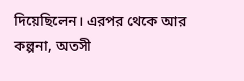দিয়েছিলেন। এরপর থেকে আর কল্পনা, অতসী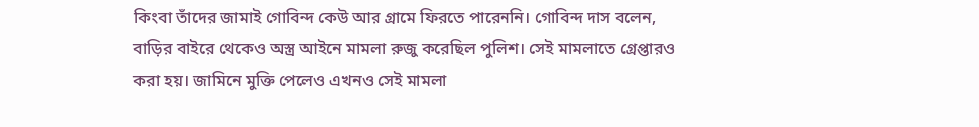কিংবা তাঁদের জামাই গোবিন্দ কেউ আর গ্রামে ফিরতে পারেননি। গোবিন্দ দাস বলেন, বাড়ির বাইরে থেকেও অস্ত্র আইনে মামলা রুজু করেছিল পুলিশ। সেই মামলাতে গ্রেপ্তারও করা হয়। জামিনে মুক্তি পেলেও এখনও সেই মামলা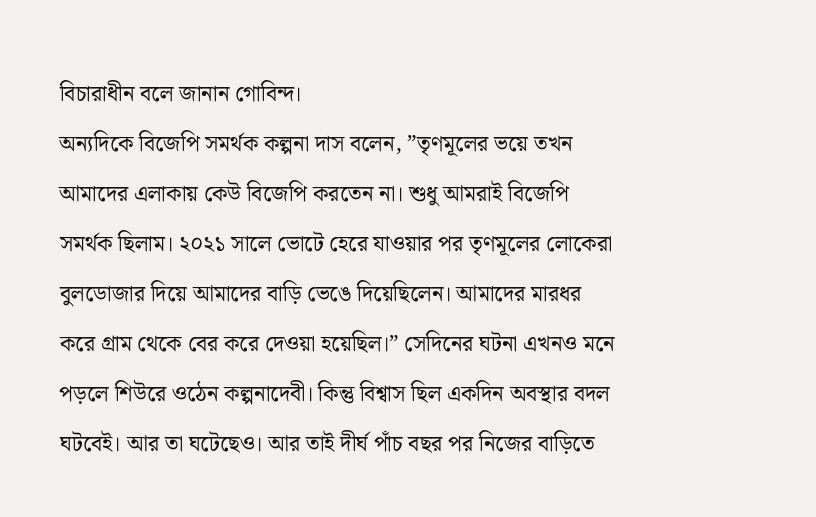বিচারাধীন বলে জানান গোবিন্দ।
অন্যদিকে বিজেপি সমর্থক কল্পনা দাস বলেন, ”তৃণমূলের ভয়ে তখন আমাদের এলাকায় কেউ বিজেপি করতেন না। শুধু আমরাই বিজেপি সমর্থক ছিলাম। ২০২১ সালে ভোটে হেরে যাওয়ার পর তৃণমূলের লোকেরা বুলডোজার দিয়ে আমাদের বাড়ি ভেঙে দিয়েছিলেন। আমাদের মারধর করে গ্রাম থেকে বের করে দেওয়া হয়েছিল।” সেদিনের ঘটনা এখনও মনে পড়লে শিউরে ওঠেন কল্পনাদেবী। কিন্তু বিশ্বাস ছিল একদিন অবস্থার বদল ঘটবেই। আর তা ঘটেছেও। আর তাই দীর্ঘ পাঁচ বছর পর নিজের বাড়িতে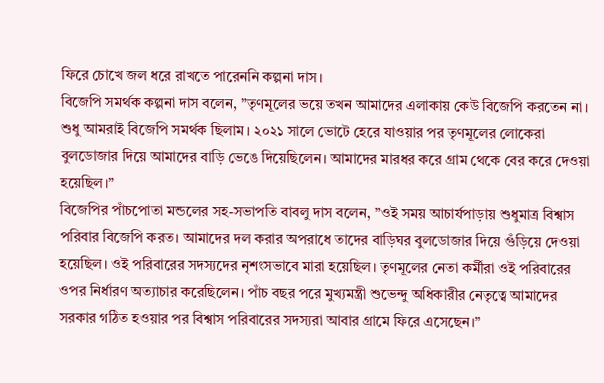ফিরে চোখে জল ধরে রাখতে পারেননি কল্পনা দাস।
বিজেপি সমর্থক কল্পনা দাস বলেন, ”তৃণমূলের ভয়ে তখন আমাদের এলাকায় কেউ বিজেপি করতেন না। শুধু আমরাই বিজেপি সমর্থক ছিলাম। ২০২১ সালে ভোটে হেরে যাওয়ার পর তৃণমূলের লোকেরা বুলডোজার দিয়ে আমাদের বাড়ি ভেঙে দিয়েছিলেন। আমাদের মারধর করে গ্রাম থেকে বের করে দেওয়া হয়েছিল।”
বিজেপির পাঁচপোতা মন্ডলের সহ-সভাপতি বাবলু দাস বলেন, ”ওই সময় আচার্যপাড়ায় শুধুমাত্র বিশ্বাস পরিবার বিজেপি করত। আমাদের দল করার অপরাধে তাদের বাড়িঘর বুলডোজার দিয়ে গুঁড়িয়ে দেওয়া হয়েছিল। ওই পরিবারের সদস্যদের নৃশংসভাবে মারা হয়েছিল। তৃণমূলের নেতা কর্মীরা ওই পরিবারের ওপর নির্ধারণ অত্যাচার করেছিলেন। পাঁচ বছর পরে মুখ্যমন্ত্রী শুভেন্দু অধিকারীর নেতৃত্বে আমাদের সরকার গঠিত হওয়ার পর বিশ্বাস পরিবারের সদস্যরা আবার গ্রামে ফিরে এসেছেন।”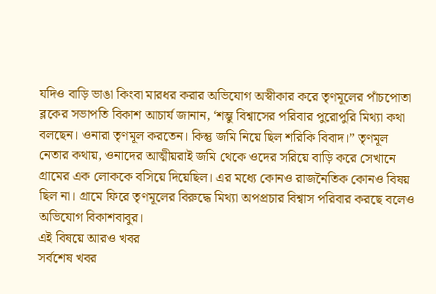যদিও বাড়ি ভাঙা কিংবা মারধর করার অভিযোগ অস্বীকার করে তৃণমূলের পাঁচপোতা ব্লকের সভাপতি বিকাশ আচার্য জানান, ‘শম্ভু বিশ্বাসের পরিবার পুরোপুরি মিথ্যা কথা বলছেন। ওনারা তৃণমূল করতেন। কিন্তু জমি নিয়ে ছিল শরিকি বিবাদ।” তৃণমূল নেতার কথায়, ওনাদের আত্মীয়রাই জমি থেকে ওদের সরিয়ে বাড়ি করে সেখানে গ্রামের এক লোককে বসিয়ে দিয়েছিল। এর মধ্যে কোনও রাজনৈতিক কোনও বিষয় ছিল না। গ্রামে ফিরে তৃণমূলের বিরুদ্ধে মিথ্যা অপপ্রচার বিশ্বাস পরিবার করছে বলেও অভিযোগ বিকাশবাবুর।
এই বিষয়ে আরও খবর
সর্বশেষ খবর